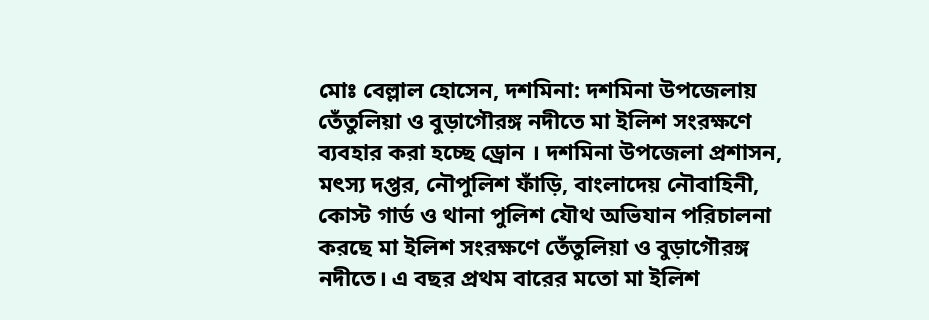মোঃ বেল্লাল হোসেন, দশমিনা: দশমিনা উপজেলায় তেঁতুলিয়া ও বুড়াগৌরঙ্গ নদীতে মা ইলিশ সংরক্ষণে ব্যবহার করা হচ্ছে ড্রোন । দশমিনা উপজেলা প্রশাসন, মৎস্য দপ্তর, নৌপুলিশ ফাঁড়ি, বাংলাদেয় নৌবাহিনী, কোস্ট গার্ড ও থানা পুলিশ যৌথ অভিযান পরিচালনা করছে মা ইলিশ সংরক্ষণে তেঁতুলিয়া ও বুড়াগৌরঙ্গ নদীতে। এ বছর প্রথম বারের মতো মা ইলিশ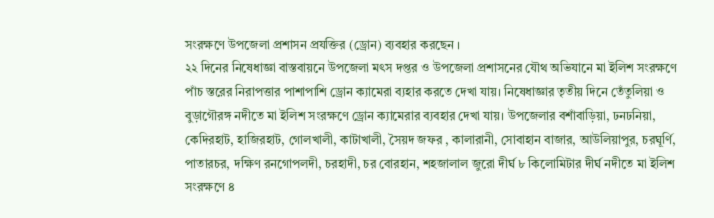সংরক্ষণে উপজেলা প্রশাসন প্রযক্তির (ড্রোন) ব্যবহার করছেন ।
২২ দিনের নিষেধাজ্ঞা বাস্তবায়নে উপজেলা মৎস দপ্তর ও উপজেলা প্রশাসনের যৌথ অভিযানে মা ইলিশ সংরক্ষণে পাঁচ স্তরের নিরাপত্তার পাশাপাশি ড্রোন ক্যামেরা ব্যহার করতে দেখা যায়। নিষেধাজ্ঞার তৃতীয় দিনে তেঁতুলিয়া ও বুড়াগৌরঙ্গ নদীতে মা ইলিশ সংরক্ষণে ড্রোন ক্যামেরার ব্যবহার দেখা যায়। উপজেলার বশাঁবাড়িয়া, ঢনঢনিয়া, কেদিরহাট, হাজিরহাট, গোলখালী, কাটাখালী, সৈয়দ জফর , কালারানী, সোবাহান বাজার, আউলিয়াপুর, চরঘূর্ণি, পাতারচর, দক্ষিণ রনগোপলদী, চরহাদী, চর বোরহান, শহজালাল জুরো দীর্ঘ ৮ কিলোমিটার দীর্ঘ নদীতে মা ইলিশ সংরক্ষণে ৪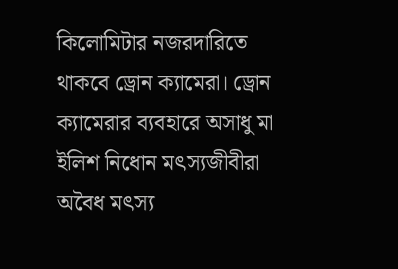কিলোমিটার নজরদারিতে থাকবে ড্রোন ক্যামেরা। ড্রোন ক্যামেরার ব্যবহারে অসাধু মা ইলিশ নিধোন মৎস্যজীবীরা অবৈধ মৎস্য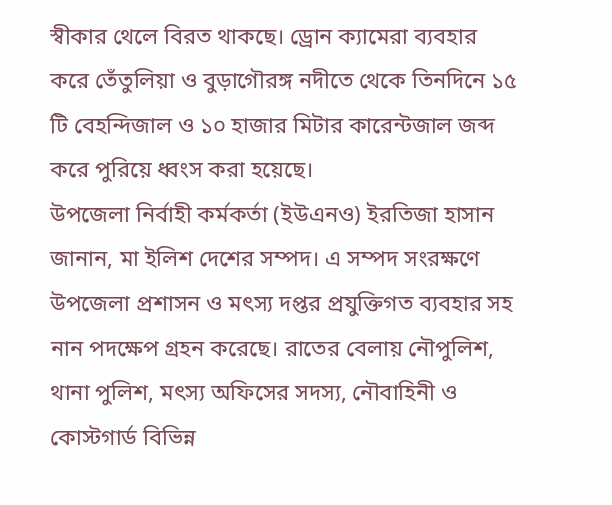স্বীকার থেলে বিরত থাকছে। ড্রোন ক্যামেরা ব্যবহার করে তেঁতুলিয়া ও বুড়াগৌরঙ্গ নদীতে থেকে তিনদিনে ১৫ টি বেহন্দিজাল ও ১০ হাজার মিটার কারেন্টজাল জব্দ করে পুরিয়ে ধ্বংস করা হয়েছে।
উপজেলা নির্বাহী কর্মকর্তা (ইউএনও) ইরতিজা হাসান জানান, মা ইলিশ দেশের সম্পদ। এ সম্পদ সংরক্ষণে উপজেলা প্রশাসন ও মৎস্য দপ্তর প্রযুক্তিগত ব্যবহার সহ নান পদক্ষেপ গ্রহন করেছে। রাতের বেলায় নৌপুলিশ, থানা পুলিশ, মৎস্য অফিসের সদস্য, নৌবাহিনী ও কোস্টগার্ড বিভিন্ন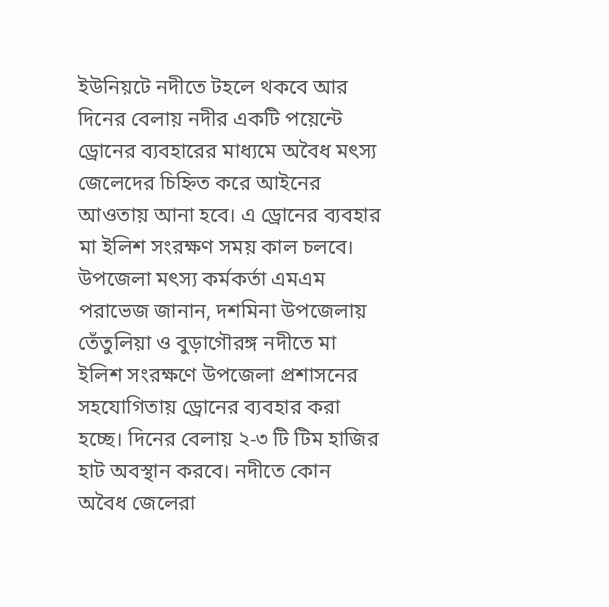ইউনিয়টে নদীতে টহলে থকবে আর দিনের বেলায় নদীর একটি পয়েন্টে ড্রোনের ব্যবহারের মাধ্যমে অবৈধ মৎস্য জেলেদের চিহ্নিত করে আইনের আওতায় আনা হবে। এ ড্রোনের ব্যবহার মা ইলিশ সংরক্ষণ সময় কাল চলবে।
উপজেলা মৎস্য কর্মকর্তা এমএম পরাভেজ জানান, দশমিনা উপজেলায় তেঁতুলিয়া ও বুড়াগৌরঙ্গ নদীতে মা ইলিশ সংরক্ষণে উপজেলা প্রশাসনের সহযোগিতায় ড্রোনের ব্যবহার করা হচ্ছে। দিনের বেলায় ২-৩ টি টিম হাজির হাট অবস্থান করবে। নদীতে কোন অবৈধ জেলেরা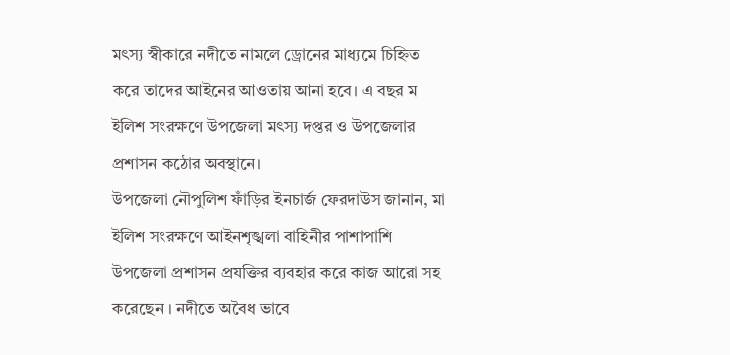মৎস্য স্বীকারে নদীতে নামলে ড্রোনের মাধ্যমে চিহ্নিত করে তাদের আইনের আওতায় আনা হবে। এ বছর ম ইলিশ সংরক্ষণে উপজেলা মৎস্য দপ্তর ও উপজেলার প্রশাসন কঠোর অবস্থানে।
উপজেলা নৌপুলিশ ফাঁড়ির ইনচার্জ ফেরদাউস জানান, মা ইলিশ সংরক্ষণে আইনশৃঙ্খলা বাহিনীর পাশাপাশি উপজেলা প্রশাসন প্রযক্তির ব্যবহার করে কাজ আরো সহ করেছেন । নদীতে অবৈধ ভাবে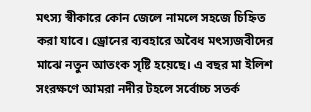মৎস্য স্বীকারে কোন জেলে নামলে সহজে চিহ্নিত করা যাবে। ড্রোনের ব্যবহারে অবৈধ মৎস্যজবীদের মাঝে নতুন আতংক সৃষ্টি হয়েছে। এ বছর মা ইলিশ সংরক্ষণে আমরা নদীর টহলে সর্বোচ্চ সতর্ক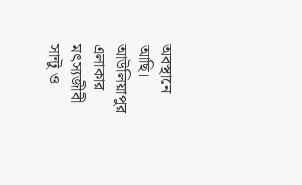অবস্থানে আছি।
আউলিয়াপুর এলাকার মৎস্যজীবী সান্টু ও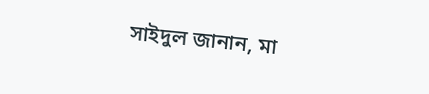সাইদুল জানান, মা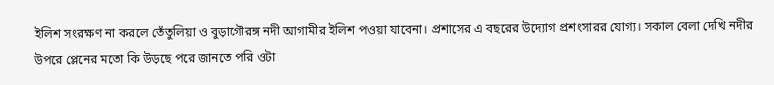ইলিশ সংরক্ষণ না করলে তেঁতুলিয়া ও বুড়াগৌরঙ্গ নদী আগামীর ইলিশ পওয়া যাবেনা। প্রশাসের এ বছরের উদ্যোগ প্রশংসারর যোগ্য। সকাল বেলা দেখি নদীর উপরে প্লেনের মতো কি উড়ছে পরে জানতে পরি ওটা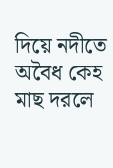দিয়ে নদীতে অবৈধ কেহ মাছ দরলে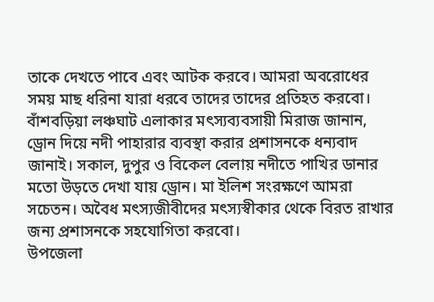তাকে দেখতে পাবে এবং আটক করবে। আমরা অবরোধের সময় মাছ ধরিনা যারা ধরবে তাদের তাদের প্রতিহত করবো।
বাঁশবড়িয়া লঞ্চঘাট এলাকার মৎস্যব্যবসায়ী মিরাজ জানান, ড্রোন দিয়ে নদী পাহারার ব্যবস্থা করার প্রশাসনকে ধন্যবাদ জানাই। সকাল, দুপুর ও বিকেল বেলায় নদীতে পাখির ডানার মতো উড়তে দেখা যায় ড্রোন। মা ইলিশ সংরক্ষণে আমরা সচেতন। অবৈধ মৎস্যজীবীদের মৎস্যস্বীকার থেকে বিরত রাখার জন্য প্রশাসনকে সহযোগিতা করবো।
উপজেলা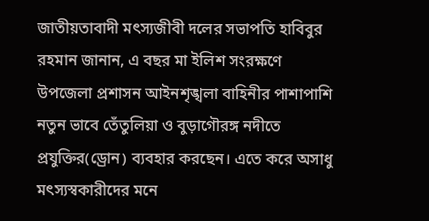জাতীয়তাবাদী মৎস্যজীবী দলের সভাপতি হাবিবুর রহমান জানান, এ বছর মা ইলিশ সংরক্ষণে উপজেলা প্রশাসন আইনশৃঙ্খলা বাহিনীর পাশাপাশি নতুন ভাবে তেঁতুলিয়া ও বুড়াগৌরঙ্গ নদীতে প্রযুক্তির(ড্রোন) ব্যবহার করছেন। এতে করে অসাধু মৎস্যস্বকারীদের মনে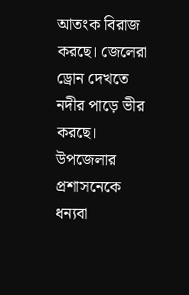আতংক বিরাজ করছে। জেলেরা ড্রোন দেখতে নদীর পাড়ে ভীর করছে। উপজেলার প্রশাসনেকে ধন্যবা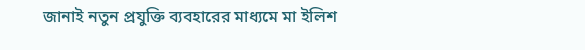জানাই নতুন প্রযুক্তি ব্যবহারের মাধ্যমে মা ইলিশ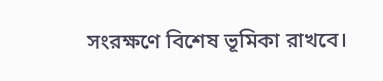সংরক্ষণে বিশেষ ভূমিকা রাখবে।